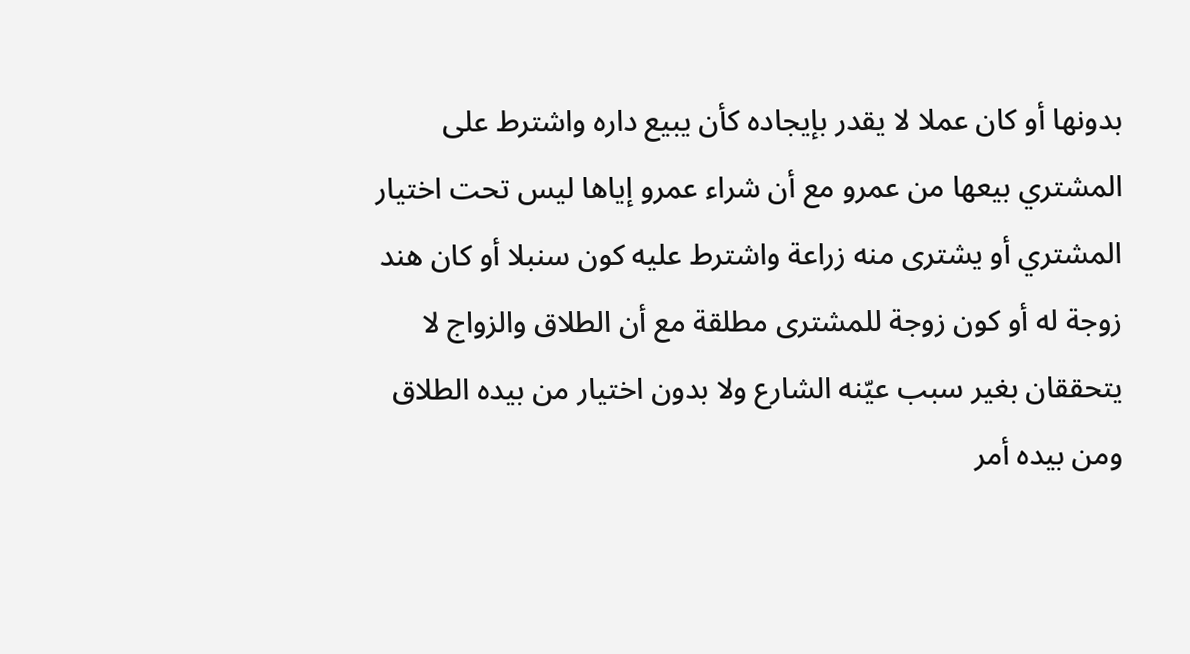بدونها أو كان عملا لا يقدر بإيجاده كأن يبيع داره واشترط على المشتري بيعها من عمرو مع أن شراء عمرو إياها ليس تحت اختيار المشتري أو يشترى منه زراعة واشترط عليه كون سنبلا أو كان هند زوجة له أو كون زوجة للمشترى مطلقة مع أن الطلاق والزواج لا يتحققان بغير سبب عيّنه الشارع ولا بدون اختيار من بيده الطلاق ومن بيده أمر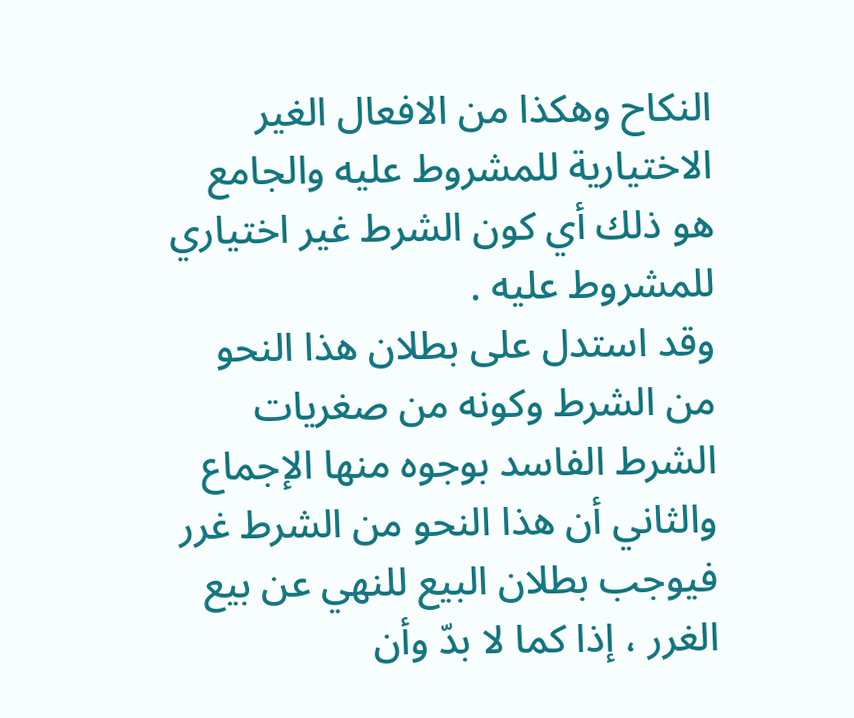النكاح وهكذا من الافعال الغير الاختيارية للمشروط عليه والجامع هو ذلك أي كون الشرط غير اختياري للمشروط عليه .
وقد استدل على بطلان هذا النحو من الشرط وكونه من صغريات الشرط الفاسد بوجوه منها الإجماع والثاني أن هذا النحو من الشرط غرر فيوجب بطلان البيع للنهي عن بيع الغرر ، إذا كما لا بدّ وأن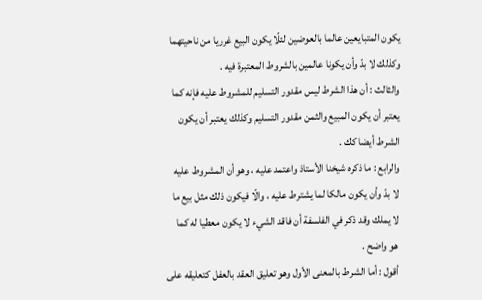يكون المتبايعين عالما بالعوضين لئلّا يكون البيع غرريا من ناحيتهما وكذلك لا بدّ وأن يكونا عالمين بالشروط المعتبرة فيه .
والثالث : أن هذا الشرط ليس مقدور التسليم للمشروط عليه فإنه كما يعتبر أن يكون المبيع والثمن مقدور التسليم وكذلك يعتبر أن يكون الشرط أيضا كك .
والرابع : ما ذكره شيخنا الأستاذ واعتمد عليه ، وهو أن المشروط عليه لا بدّ وأن يكون مالكا لما يشترط عليه ، والّا فيكون ذلك مثل بيع ما لا يملك وقد ذكر في الفلسفة أن فاقد الشيء لا يكون معطيا له كما هو واضح .
أقول : أما الشرط بالمعنى الأول وهو تعليق العقد بالعفل كتعليقه على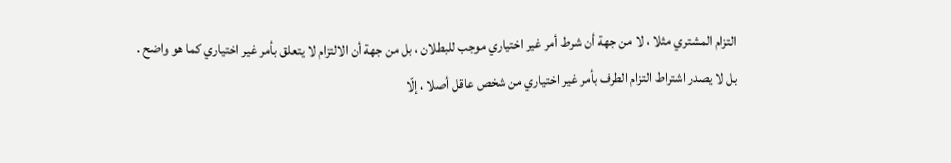التزام المشتري مثلا ، لا من جهة أن شرط أمر غير اختياري موجب للبطلان ، بل من جهة أن الالتزام لا يتعلق بأمر غير اختياري كما هو واضح .
بل لا يصدر اشتراط التزام الطرف بأمر غير اختياري من شخص عاقل أصلا ، إلّا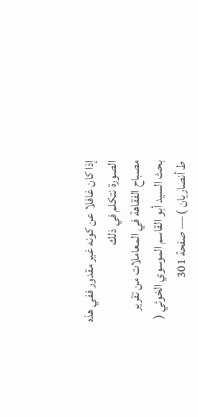إذا كان غافلا عن كونه غير مقدور ففي هذه الصورة نتكلم في ذلك
مصباح الفقاهة في المعاملات من تقرير بحث السيد أبو القاسم الموسوي الخوئي ( ط أنصاريان ) — صفحة 301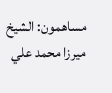مساهمون: الشيخ ميرزا محمد علي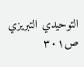التوحيدي التبريزي
ص٣٠١